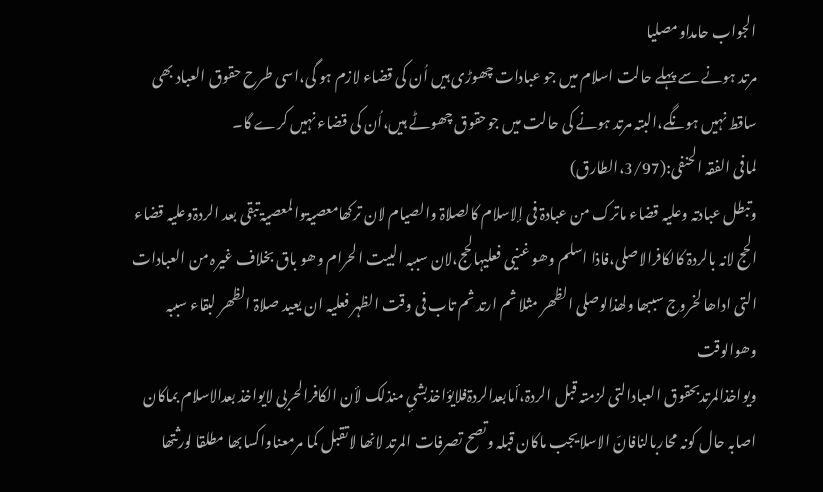الجواب حامداومصلیا
مرتد ہونے سے پہلے حالت اسلام میں جو عبادات چھوڑی ہیں اُن کی قضاء لازم ہو گی،اسی طرح حقوق العباد بھی ساقط نہیں ہونگے،البتہ مرتد ہونے کی حالت میں جوحقوق چھوٹے ہیں،اُن کی قضاء نہیں کرے گا۔
لمافی الفقہ الحنفی:(3/97،الطارق)
وتبطل عبادتہ وعلیہ قضاء ماترک من عبادۃ فی إلاسلام کالصلاۃ والصیام لان ترکھامعصیۃوالمعصیۃ تبقی بعد الردۃوعلیہ قضاء الحج لانہ بالردۃ کالکافرالاصلی،فاذا اسلم وھو غنیی فعلیہالحج،لان سببہ البیت الحرام وھو باق بخلاف غیرہ من العبادات التی اداھا لخروج سببھا ولھذالوصلی الظھر مثلا ثم ارتد ثم تاب فی وقت الظہر فعلیہ ان یعید صلاۃ الظھر لبقاء سببہ وھوالوقت
ویواخذالمرتدبحقوق العبادالتی لزمتہ قبل الردۃ،أمابعدالردۃفلایؤاخذبشیٕ منذلک لأن الکافرالحربی لایواخذ بعدالاسلام بماکان اصابہ حال کونہ محاربالنافانّ الاسلایجب ماکان قبلہ وتصح تصرفات المرتد لانھا لاتقبل کما مرمعناواکسابھا مطلقا لورثتھا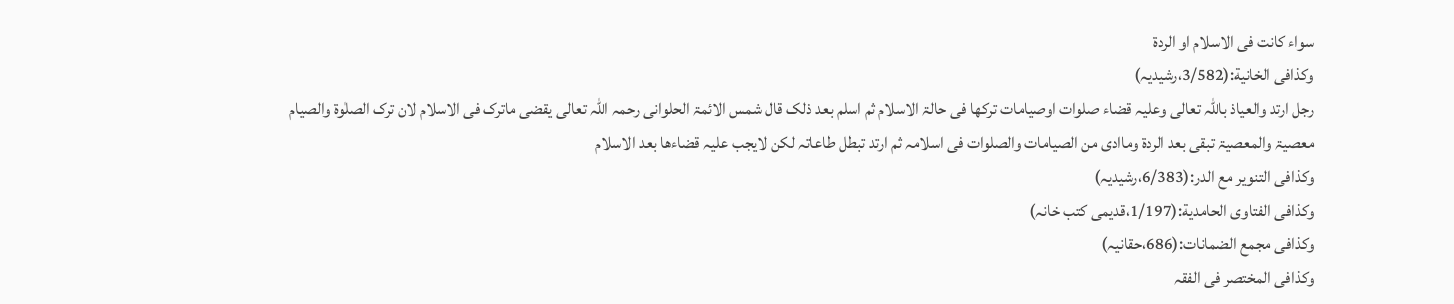سواء کانت فی الاسلام او الردۃ
وکذافی الخانیة:(3/582،رشیدیہ)
رجل ارتد والعیاذ باللّٰہ تعالی وعلیہ قضاء صلوات اوصیامات ترکھا فی حالۃ الاسلام ثم اسلم بعد ذلک قال شمس الائمۃ الحلوانی رحمہ اللّٰہ تعالی یقضی ماترک فی الاسلام لان ترک الصلٰوۃ والصیام معصیۃ والمعصیۃ تبقی بعد الردۃ وماادی من الصیامات والصلوات فی اسلامہ ثم ارتد تبطل طاعاتہ لکن لایجب علیہ قضاءھا بعد الاسلام
وکذافی التنویر مع الدر:(6/383،رشیدیہ)
وکذافی الفتاوی الحامدیة:(1/197،قدیمی کتب خانہ)
وکذافی مجمع الضمانات:(686،حقانیہ)
وکذافی المختصر فی الفقہ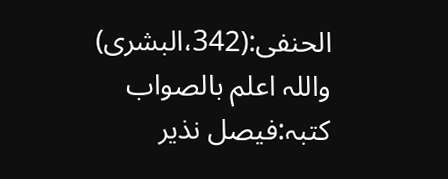الحنفی:(342،البشری)
واللہ اعلم بالصواب
کتبہ:فیصل نذیر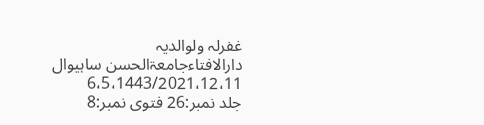غفرلہ ولوالدیہ
دارالافتاءجامعۃالحسن ساہیوال
6،5،1443/2021،12،11
جلد نمبر:26 فتوی نمبر:8